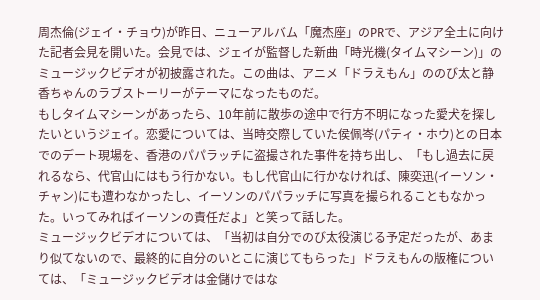周杰倫(ジェイ・チョウ)が昨日、ニューアルバム「魔杰座」のPRで、アジア全土に向けた記者会見を開いた。会見では、ジェイが監督した新曲「時光機(タイムマシーン)」のミュージックビデオが初披露された。この曲は、アニメ「ドラえもん」ののび太と静香ちゃんのラブストーリーがテーマになったものだ。
もしタイムマシーンがあったら、10年前に散歩の途中で行方不明になった愛犬を探したいというジェイ。恋愛については、当時交際していた侯佩岑(パティ・ホウ)との日本でのデート現場を、香港のパパラッチに盗撮された事件を持ち出し、「もし過去に戻れるなら、代官山にはもう行かない。もし代官山に行かなければ、陳奕迅(イーソン・チャン)にも遭わなかったし、イーソンのパパラッチに写真を撮られることもなかった。いってみればイーソンの責任だよ」と笑って話した。
ミュージックビデオについては、「当初は自分でのび太役演じる予定だったが、あまり似てないので、最終的に自分のいとこに演じてもらった」ドラえもんの版権については、「ミュージックビデオは金儲けではな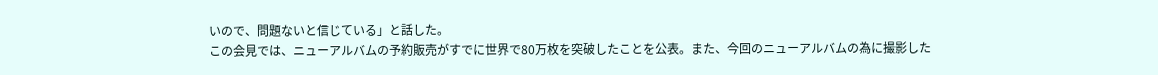いので、問題ないと信じている」と話した。
この会見では、ニューアルバムの予約販売がすでに世界で80万枚を突破したことを公表。また、今回のニューアルバムの為に撮影した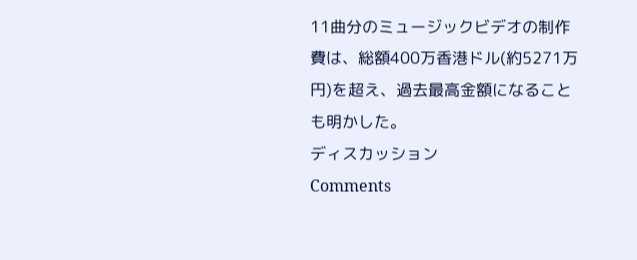11曲分のミュージックビデオの制作費は、総額400万香港ドル(約5271万円)を超え、過去最高金額になることも明かした。
ディスカッション
Comments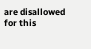are disallowed for this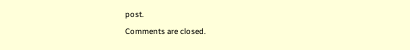post.
Comments are closed.